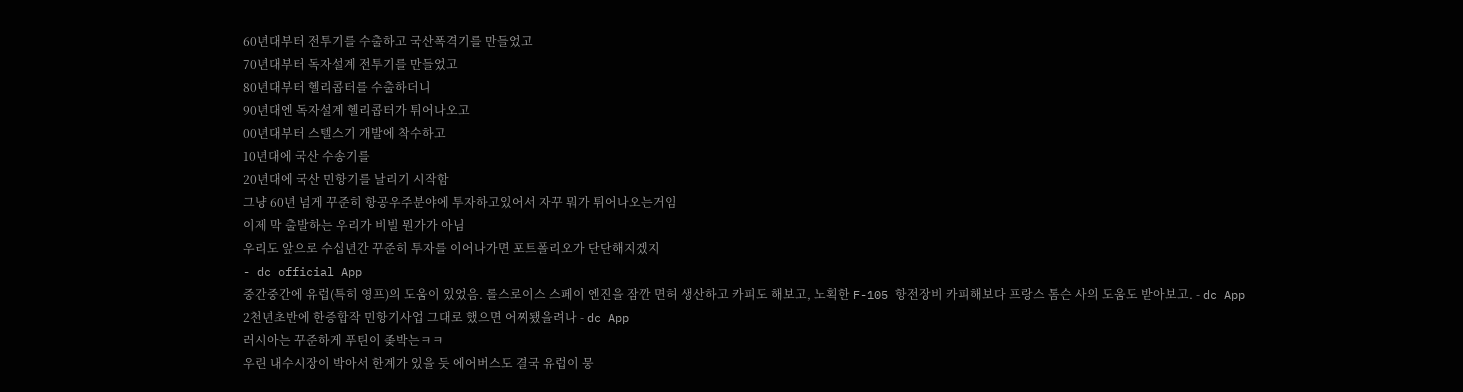60년대부터 전투기를 수출하고 국산폭격기를 만들었고
70년대부터 독자설계 전투기를 만들었고
80년대부터 헬리콥터를 수출하더니
90년대엔 독자설계 헬리콥터가 튀어나오고
00년대부터 스텔스기 개발에 착수하고
10년대에 국산 수송기를
20년대에 국산 민항기를 날리기 시작함
그냥 60년 넘게 꾸준히 항공우주분야에 투자하고있어서 자꾸 뭐가 튀어나오는거임
이제 막 출발하는 우리가 비빌 뭔가가 아님
우리도 앞으로 수십년간 꾸준히 투자를 이어나가면 포트폴리오가 단단해지겠지
- dc official App
중간중간에 유럽(특히 영프)의 도움이 있었음. 롤스로이스 스페이 엔진을 잠깐 면허 생산하고 카피도 해보고, 노획한 F-105 항전장비 카피해보다 프랑스 톰슨 사의 도움도 받아보고. - dc App
2천년초반에 한증합작 민항기사업 그대로 했으면 어찌됐을려나 - dc App
러시아는 꾸준하게 푸틴이 좆박는ㅋㅋ
우린 내수시장이 박아서 한계가 있을 듯 에어버스도 결국 유럽이 뭉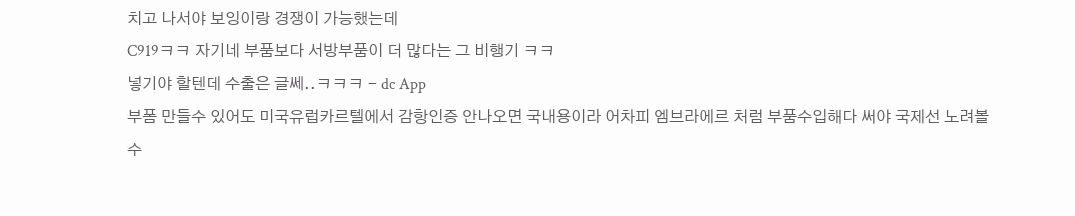치고 나서야 보잉이랑 경쟁이 가능했는데
C919ㅋㅋ 자기네 부품보다 서방부품이 더 많다는 그 비행기 ㅋㅋ
넣기야 할텐데 수출은 글쎄..ㅋㅋㅋ - dc App
부폼 만들수 있어도 미국유럽카르텔에서 감항인증 안나오면 국내용이라 어차피 엠브라에르 처럼 부품수입해다 써야 국제선 노려볼수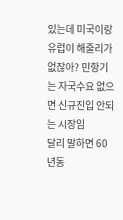있는데 미국이랑 유럽이 해줄리가 없잖아? 민항기는 자국수요 없으면 신규진입 안되는 시장임
달리 말하면 60년동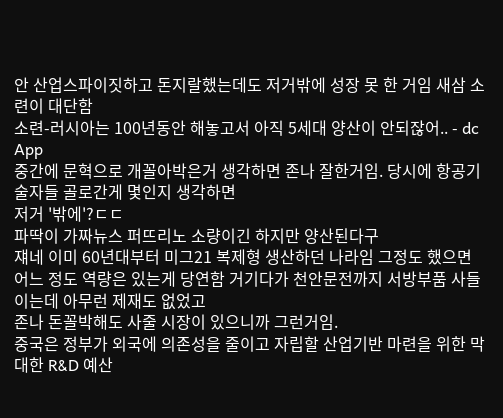안 산업스파이짓하고 돈지랄했는데도 저거밖에 성장 못 한 거임 새삼 소련이 대단함
소련-러시아는 100년동안 해놓고서 아직 5세대 양산이 안되잖어.. - dc App
중간에 문혁으로 개꼴아박은거 생각하면 존나 잘한거임. 당시에 항공기술자들 골로간게 몇인지 생각하면
저거 '밖에'?ㄷㄷ
파딱이 가짜뉴스 퍼뜨리노 소량이긴 하지만 양산된다구
쟤네 이미 60년대부터 미그21 복제형 생산하던 나라임 그정도 했으면 어느 정도 역량은 있는게 당연함 거기다가 천안문전까지 서방부품 사들이는데 아무런 제재도 없었고
존나 돈꼴박해도 사줄 시장이 있으니까 그런거임.
중국은 정부가 외국에 의존성을 줄이고 자립할 산업기반 마련을 위한 막대한 R&D 예산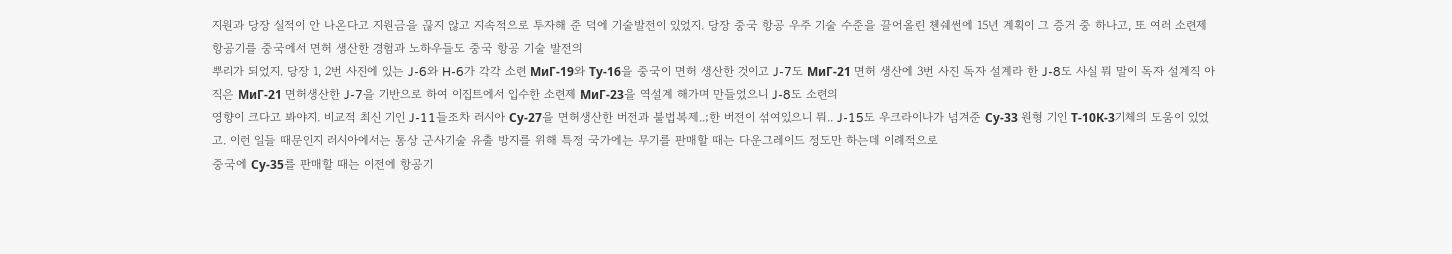지원과 당장 실적이 안 나온다고 지원금을 끊지 않고 지속적으로 투자해 준 덕에 기술발전이 있었지. 당장 중국 항공 우주 기술 수준을 끌어올린 첸쉐썬에 15년 계획이 그 증거 중 하나고, 또 여러 소련제 항공기를 중국에서 면허 생산한 경험과 노하우들도 중국 항공 기술 발전의
뿌리가 되었지. 당장 1, 2번 사진에 있는 J-6와 H-6가 각각 소련 МиГ-19와 Ту-16을 중국이 면허 생산한 것이고 J-7도 МиГ-21 면허 생산에 3번 사진 독자 설계라 한 J-8도 사실 뭐 말이 독자 설계직 아직은 МиГ-21 면허생산한 J-7을 기반으로 하여 이집트에서 입수한 소련제 МиГ-23을 역설계 해가며 만들었으니 J-8도 소련의
영향이 크다고 봐야지. 비교적 최신 기인 J-11들조차 러시아 Су-27을 면허생산한 버전과 불법복제..;한 버전이 섞여있으니 뭐.. J-15도 우크라이나가 넘겨준 Су-33 원형 기인 Т-10К-3기체의 도움이 있었고. 이런 일들 때문인지 러시아에서는 통상 군사기술 유출 방지를 위해 특정 국가에는 무기를 판매할 때는 다운그레이드 정도만 하는데 이례적으로
중국에 Су-35를 판매할 때는 이전에 항공기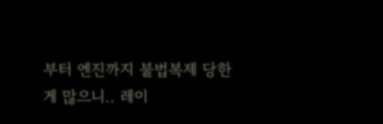부터 엔진까지 불법복제 당한 게 많으니.. 레이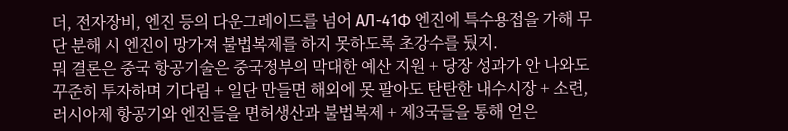더, 전자장비, 엔진 등의 다운그레이드를 넘어 АЛ-41Ф 엔진에 특수용접을 가해 무단 분해 시 엔진이 망가져 불법복제를 하지 못하도록 초강수를 뒀지.
뭐 결론은 중국 항공기술은 중국정부의 막대한 예산 지원 + 당장 성과가 안 나와도 꾸준히 투자하며 기다림 + 일단 만들면 해외에 못 팔아도 탄탄한 내수시장 + 소련, 러시아제 항공기와 엔진들을 면허생산과 불법복제 + 제3국들을 통해 얻은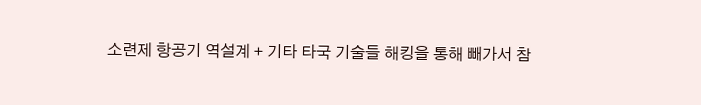소련제 항공기 역설계 + 기타 타국 기술들 해킹을 통해 빼가서 참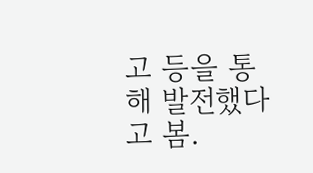고 등을 통해 발전했다고 봄.